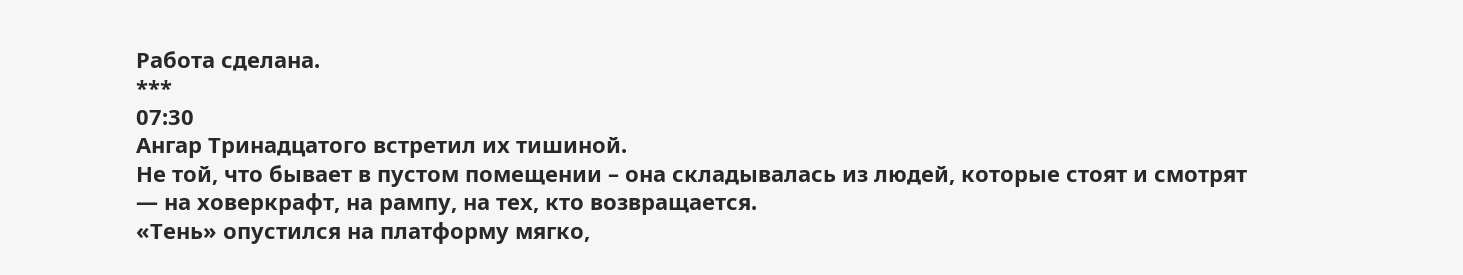Работа сделана.
***
07:30
Ангар Тринадцатого встретил их тишиной.
Не той, что бывает в пустом помещении – она складывалась из людей, которые стоят и смотрят — на ховеркрафт, на рампу, на тех, кто возвращается.
«Тень» опустился на платформу мягко,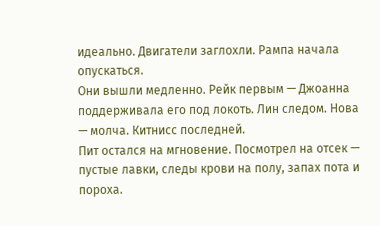идеально. Двигатели заглохли. Рампа начала опускаться.
Они вышли медленно. Рейк первым — Джоанна поддерживала его под локоть. Лин следом. Нова — молча. Китнисс последней.
Пит остался на мгновение. Посмотрел на отсек — пустые лавки, следы крови на полу, запах пота и пороха.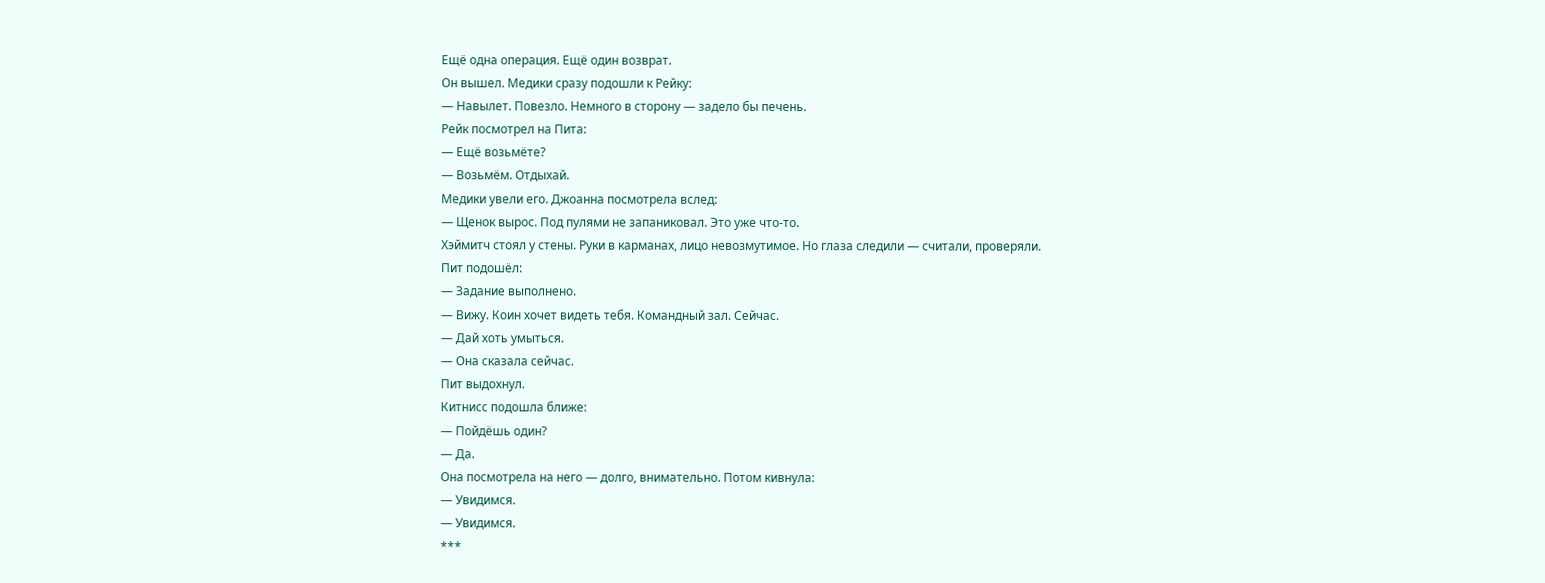Ещё одна операция. Ещё один возврат.
Он вышел. Медики сразу подошли к Рейку:
— Навылет. Повезло. Немного в сторону — задело бы печень.
Рейк посмотрел на Пита:
— Ещё возьмёте?
— Возьмём. Отдыхай.
Медики увели его. Джоанна посмотрела вслед:
— Щенок вырос. Под пулями не запаниковал. Это уже что-то.
Хэймитч стоял у стены. Руки в карманах, лицо невозмутимое. Но глаза следили — считали, проверяли.
Пит подошёл:
— Задание выполнено.
— Вижу. Коин хочет видеть тебя. Командный зал. Сейчас.
— Дай хоть умыться.
— Она сказала сейчас.
Пит выдохнул.
Китнисс подошла ближе:
— Пойдёшь один?
— Да.
Она посмотрела на него — долго, внимательно. Потом кивнула:
— Увидимся.
— Увидимся.
***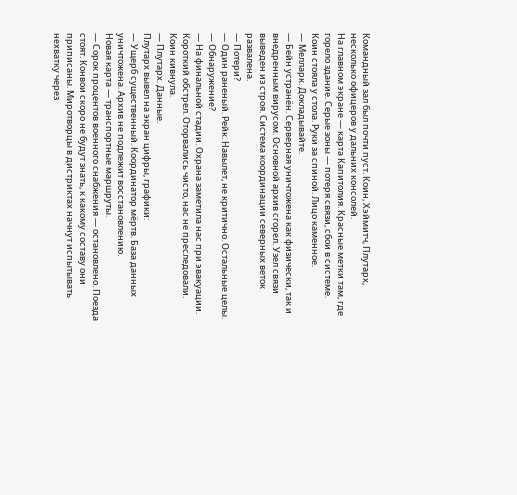Командный зал был почти пуст. Коин, Хэймитч, Плутарх, несколько офицеров у дальних консолей.
На главном экране — карта Капитолия. Красные метки там, где горело здание. Серые зоны — потеря связи, сбои в системе.
Коин стояла у стола. Руки за спиной. Лицо каменное.
— Мелларк. Докладывайте.
— Бейн устранён. Серверная уничтожена как физически, так и внедренным вирусом. Основной архив сгорел. Узел связи выведен из строя. Система координации северных веток развалена.
— Потери?
— Один раненый. Рейк. Навылет, не критично. Остальные целы.
— Обнаружение?
— На финальной стадии. Охрана заметила нас при эвакуации. Короткий обстрел. Оторвались чисто, нас не преследовали.
Коин кивнула.
— Плутарх. Данные.
Плутарх вывел на экран цифры, графики:
— Ущерб существенный. Координатор мёртв. База данных уничтожена. Архив не подлежит восстановлению.
Новая карта — транспортные маршруты.
— Сорок процентов военного снабжения — остановлено. Поезда стоят. Конвои скоро не будут знать, к какому составу они приписаны. Миротворцы в дистриктах начнут испытывать нехватку через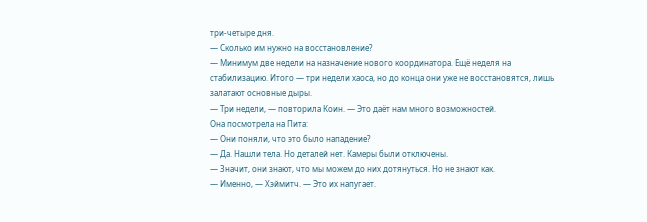три-четыре дня.
— Сколько им нужно на восстановление?
— Минимум две недели на назначение нового координатора. Ещё неделя на стабилизацию. Итого — три недели хаоса, но до конца они уже не восстановятся, лишь залатают основные дыры.
— Три недели, — повторила Коин. — Это даёт нам много возможностей.
Она посмотрела на Пита:
— Они поняли, что это было нападение?
— Да. Нашли тела. Но деталей нет. Камеры были отключены.
— Значит, они знают, что мы можем до них дотянуться. Но не знают как.
— Именно, — Хэймитч. — Это их напугает.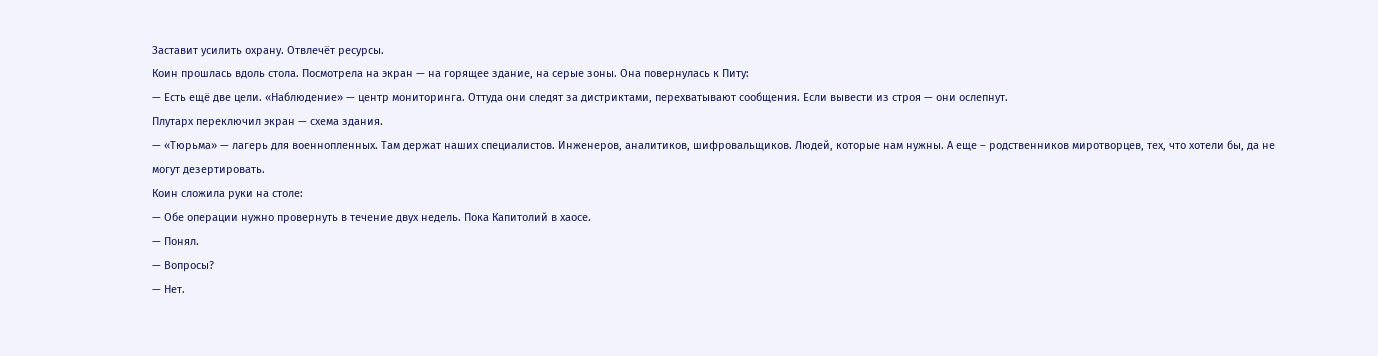Заставит усилить охрану. Отвлечёт ресурсы.
Коин прошлась вдоль стола. Посмотрела на экран — на горящее здание, на серые зоны. Она повернулась к Питу:
— Есть ещё две цели. «Наблюдение» — центр мониторинга. Оттуда они следят за дистриктами, перехватывают сообщения. Если вывести из строя — они ослепнут.
Плутарх переключил экран — схема здания.
— «Тюрьма» — лагерь для военнопленных. Там держат наших специалистов. Инженеров, аналитиков, шифровальщиков. Людей, которые нам нужны. А еще – родственников миротворцев, тех, что хотели бы, да не могут дезертировать.
Коин сложила руки на столе:
— Обе операции нужно провернуть в течение двух недель. Пока Капитолий в хаосе.
— Понял.
— Вопросы?
— Нет.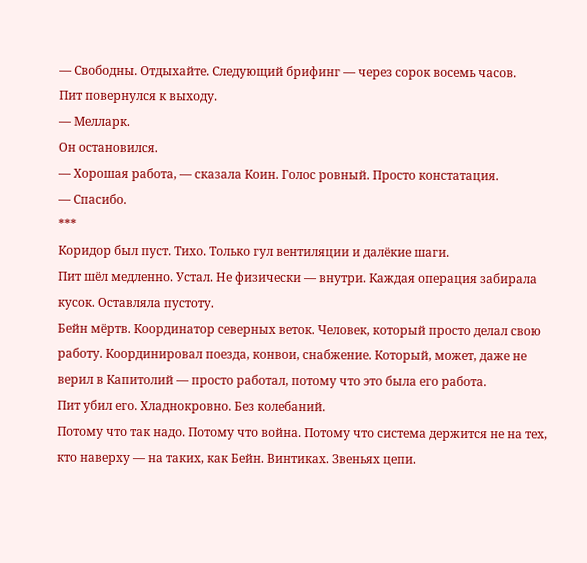— Свободны. Отдыхайте. Следующий брифинг — через сорок восемь часов.
Пит повернулся к выходу.
— Мелларк.
Он остановился.
— Хорошая работа, — сказала Коин. Голос ровный. Просто констатация.
— Спасибо.
***
Коридор был пуст. Тихо. Только гул вентиляции и далёкие шаги.
Пит шёл медленно. Устал. Не физически — внутри. Каждая операция забирала кусок. Оставляла пустоту.
Бейн мёртв. Координатор северных веток. Человек, который просто делал свою работу. Координировал поезда, конвои, снабжение. Который, может, даже не верил в Капитолий — просто работал, потому что это была его работа.
Пит убил его. Хладнокровно. Без колебаний.
Потому что так надо. Потому что война. Потому что система держится не на тех, кто наверху — на таких, как Бейн. Винтиках. Звеньях цепи.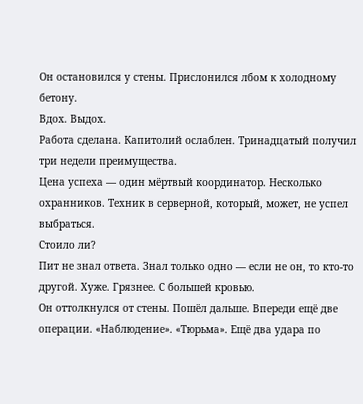Он остановился у стены. Прислонился лбом к холодному бетону.
Вдох. Выдох.
Работа сделана. Капитолий ослаблен. Тринадцатый получил три недели преимущества.
Цена успеха — один мёртвый координатор. Несколько охранников. Техник в серверной, который, может, не успел выбраться.
Стоило ли?
Пит не знал ответа. Знал только одно — если не он, то кто-то другой. Хуже. Грязнее. С большей кровью.
Он оттолкнулся от стены. Пошёл дальше. Впереди ещё две операции. «Наблюдение». «Тюрьма». Ещё два удара по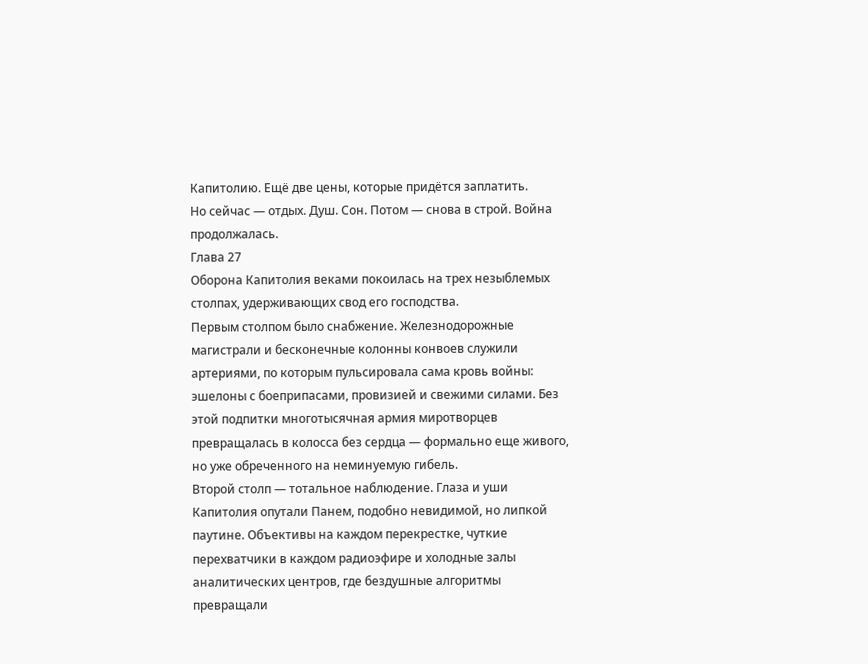Капитолию. Ещё две цены, которые придётся заплатить.
Но сейчас — отдых. Душ. Сон. Потом — снова в строй. Война продолжалась.
Глава 27
Оборона Капитолия веками покоилась на трех незыблемых столпах, удерживающих свод его господства.
Первым столпом было снабжение. Железнодорожные магистрали и бесконечные колонны конвоев служили артериями, по которым пульсировала сама кровь войны: эшелоны с боеприпасами, провизией и свежими силами. Без этой подпитки многотысячная армия миротворцев превращалась в колосса без сердца — формально еще живого, но уже обреченного на неминуемую гибель.
Второй столп — тотальное наблюдение. Глаза и уши Капитолия опутали Панем, подобно невидимой, но липкой паутине. Объективы на каждом перекрестке, чуткие перехватчики в каждом радиоэфире и холодные залы аналитических центров, где бездушные алгоритмы превращали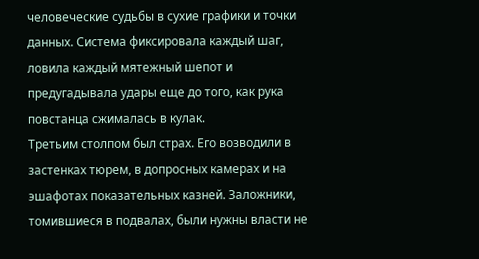человеческие судьбы в сухие графики и точки данных. Система фиксировала каждый шаг, ловила каждый мятежный шепот и предугадывала удары еще до того, как рука повстанца сжималась в кулак.
Третьим столпом был страх. Его возводили в застенках тюрем, в допросных камерах и на эшафотах показательных казней. Заложники, томившиеся в подвалах, были нужны власти не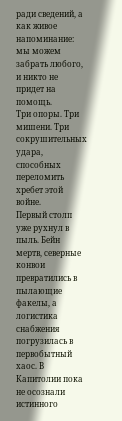ради сведений, а как живое напоминание: мы можем забрать любого, и никто не придет на помощь.
Три опоры. Три мишени. Три сокрушительных удара, способных переломить хребет этой войне.
Первый столп уже рухнул в пыль. Бейн мертв, северные конвои превратились в пылающие факелы, а логистика снабжения погрузилась в первобытный хаос. В Капитолии пока не осознали истинного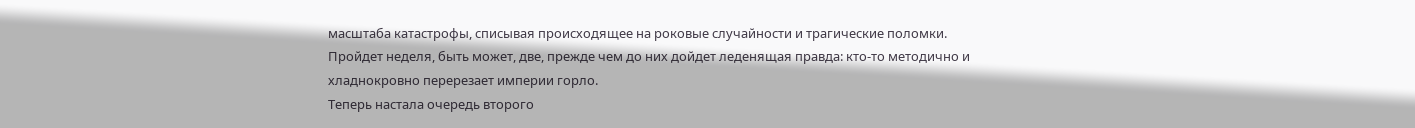масштаба катастрофы, списывая происходящее на роковые случайности и трагические поломки. Пройдет неделя, быть может, две, прежде чем до них дойдет леденящая правда: кто-то методично и хладнокровно перерезает империи горло.
Теперь настала очередь второго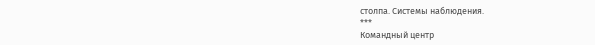столпа. Системы наблюдения.
***
Командный центр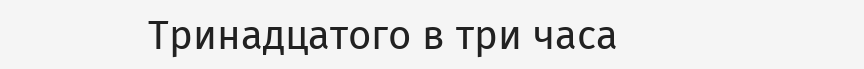Тринадцатого в три часа